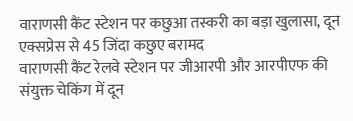वाराणसी कैंट स्टेशन पर कछुआ तस्करी का बड़ा खुलासा, दून एक्सप्रेस से 45 जिंदा कछुए बरामद
वाराणसी कैंट रेलवे स्टेशन पर जीआरपी और आरपीएफ की संयुक्त चेकिंग में दून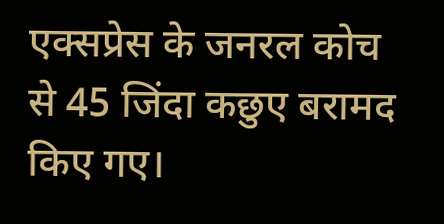एक्सप्रेस के जनरल कोच से 45 जिंदा कछुए बरामद किए गए।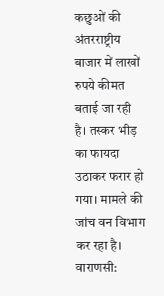कछुओं की अंतरराष्ट्रीय बाजार में लाखों रुपये कीमत बताई जा रही है। तस्कर भीड़ का फायदा उठाकर फरार हो गया। मामले की जांच वन विभाग कर रहा है।
वाराणसी: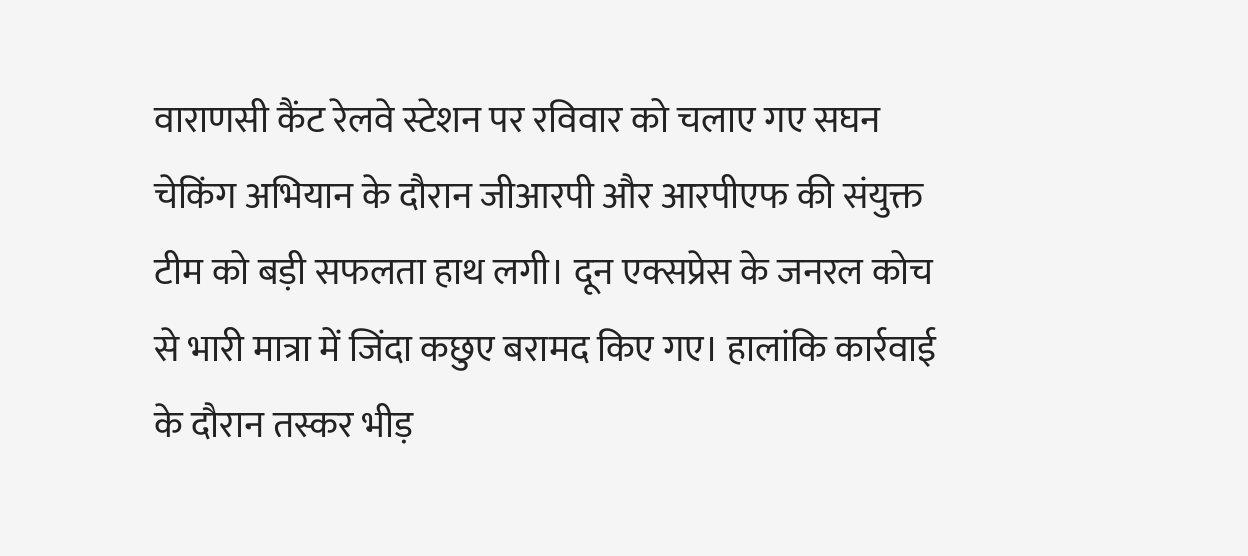वाराणसी कैंट रेलवे स्टेशन पर रविवार को चलाए गए सघन चेकिंग अभियान के दौरान जीआरपी और आरपीएफ की संयुक्त टीम को बड़ी सफलता हाथ लगी। दून एक्सप्रेस के जनरल कोच से भारी मात्रा में जिंदा कछुए बरामद किए गए। हालांकि कार्रवाई के दौरान तस्कर भीड़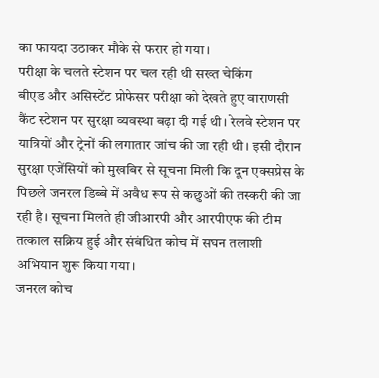का फायदा उठाकर मौके से फरार हो गया।
परीक्षा के चलते स्टेशन पर चल रही थी सख्त चेकिंग
बीएड और असिस्टेंट प्रोफेसर परीक्षा को देखते हुए वाराणसी कैंट स्टेशन पर सुरक्षा व्यवस्था बढ़ा दी गई थी। रेलवे स्टेशन पर यात्रियों और ट्रेनों की लगातार जांच की जा रही थी। इसी दौरान सुरक्षा एजेंसियों को मुखबिर से सूचना मिली कि दून एक्सप्रेस के पिछले जनरल डिब्बे में अवैध रूप से कछुओं की तस्करी की जा रही है। सूचना मिलते ही जीआरपी और आरपीएफ की टीम तत्काल सक्रिय हुई और संबंधित कोच में सघन तलाशी अभियान शुरू किया गया।
जनरल कोच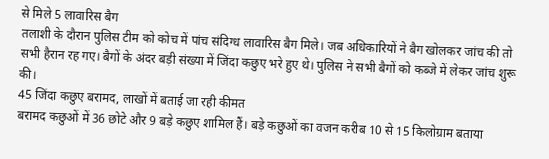से मिले 5 लावारिस बैग
तलाशी के दौरान पुलिस टीम को कोच में पांच संदिग्ध लावारिस बैग मिले। जब अधिकारियों ने बैग खोलकर जांच की तो सभी हैरान रह गए। बैगों के अंदर बड़ी संख्या में जिंदा कछुए भरे हुए थे। पुलिस ने सभी बैगों को कब्जे में लेकर जांच शुरू की।
45 जिंदा कछुए बरामद, लाखों में बताई जा रही कीमत
बरामद कछुओं में 36 छोटे और 9 बड़े कछुए शामिल हैं। बड़े कछुओं का वजन करीब 10 से 15 किलोग्राम बताया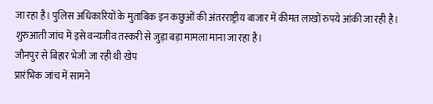जा रहा है। पुलिस अधिकारियों के मुताबिक इन कछुओं की अंतरराष्ट्रीय बाजार में कीमत लाखों रुपये आंकी जा रही है। शुरुआती जांच में इसे वन्यजीव तस्करी से जुड़ा बड़ा मामला माना जा रहा है।
जौनपुर से बिहार भेजी जा रही थी खेप
प्रारंभिक जांच में सामने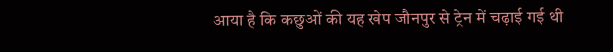आया है कि कछुओं की यह खेप जौनपुर से ट्रेन में चढ़ाई गई थी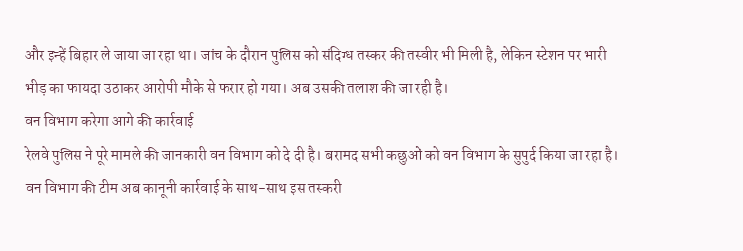और इन्हें बिहार ले जाया जा रहा था। जांच के दौरान पुलिस को संदिग्ध तस्कर की तस्वीर भी मिली है, लेकिन स्टेशन पर भारी भीड़ का फायदा उठाकर आरोपी मौके से फरार हो गया। अब उसकी तलाश की जा रही है।
वन विभाग करेगा आगे की कार्रवाई
रेलवे पुलिस ने पूरे मामले की जानकारी वन विभाग को दे दी है। बरामद सभी कछुओं को वन विभाग के सुपुर्द किया जा रहा है। वन विभाग की टीम अब कानूनी कार्रवाई के साथ-साथ इस तस्करी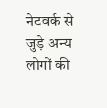नेटवर्क से जुड़े अन्य लोगों की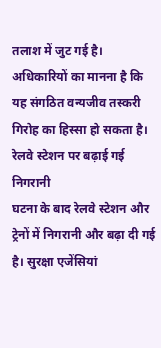तलाश में जुट गई है। अधिकारियों का मानना है कि यह संगठित वन्यजीव तस्करी गिरोह का हिस्सा हो सकता है।
रेलवे स्टेशन पर बढ़ाई गई निगरानी
घटना के बाद रेलवे स्टेशन और ट्रेनों में निगरानी और बढ़ा दी गई है। सुरक्षा एजेंसियां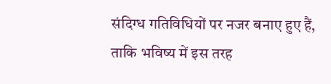संदिग्ध गतिविधियों पर नजर बनाए हुए हैं, ताकि भविष्य में इस तरह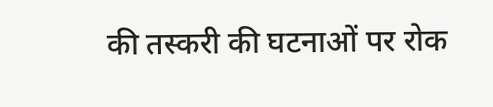की तस्करी की घटनाओं पर रोक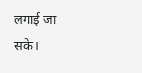लगाई जा सके।